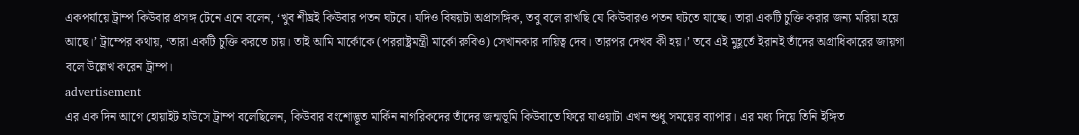একপর্যায়ে ট্রাম্প কিউবার প্রসঙ্গ টেনে এনে বলেন, ‘খুব শীঘ্রই কিউবার পতন ঘটবে। যদিও বিষয়টা অপ্রাসঙ্গিক, তবু বলে রাখছি যে কিউবারও পতন ঘটতে যাচ্ছে। তারা একটি চুক্তি করার জন্য মরিয়া হয়ে আছে।’ ট্রাম্পের কথায়, ‘তারা একটি চুক্তি করতে চায়। তাই আমি মার্কোকে (পররাষ্ট্রমন্ত্রী মার্কো রুবিও) সেখানকার দায়িত্ব দেব। তারপর দেখব কী হয়।’ তবে এই মুহূর্তে ইরানই তাঁদের অগ্রাধিকারের জায়গা বলে উল্লেখ করেন ট্রাম্প।
advertisement
এর এক দিন আগে হোয়াইট হাউসে ট্রাম্প বলেছিলেন, কিউবার বংশোদ্ভূত মার্কিন নাগরিকদের তাঁদের জন্মভূমি কিউবাতে ফিরে যাওয়াটা এখন শুধু সময়ের ব্যাপার। এর মধ্য দিয়ে তিনি ইঙ্গিত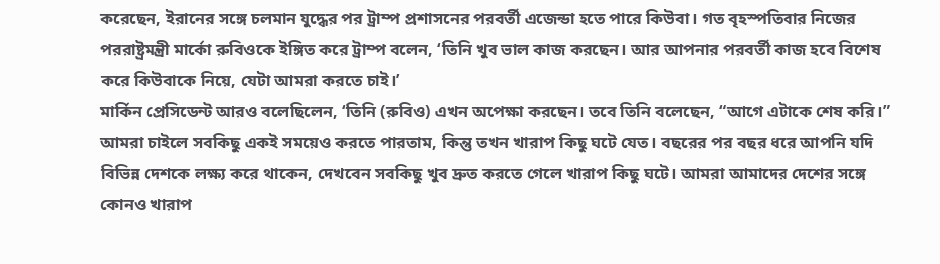করেছেন, ইরানের সঙ্গে চলমান যুদ্ধের পর ট্রাম্প প্রশাসনের পরবর্তী এজেন্ডা হতে পারে কিউবা। গত বৃহস্পতিবার নিজের পররাষ্ট্রমন্ত্রী মার্কো রুবিওকে ইঙ্গিত করে ট্রাম্প বলেন, ‘তিনি খুব ভাল কাজ করছেন। আর আপনার পরবর্তী কাজ হবে বিশেষ করে কিউবাকে নিয়ে, যেটা আমরা করতে চাই।’
মার্কিন প্রেসিডেন্ট আরও বলেছিলেন, ‘তিনি (রুবিও) এখন অপেক্ষা করছেন। তবে তিনি বলেছেন, “আগে এটাকে শেষ করি।” আমরা চাইলে সবকিছু একই সময়েও করতে পারতাম, কিন্তু তখন খারাপ কিছু ঘটে যেত। বছরের পর বছর ধরে আপনি যদি বিভিন্ন দেশকে লক্ষ্য করে থাকেন, দেখবেন সবকিছু খুব দ্রুত করতে গেলে খারাপ কিছু ঘটে। আমরা আমাদের দেশের সঙ্গে কোনও খারাপ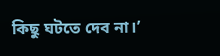কিছু ঘটতে দেব না।’